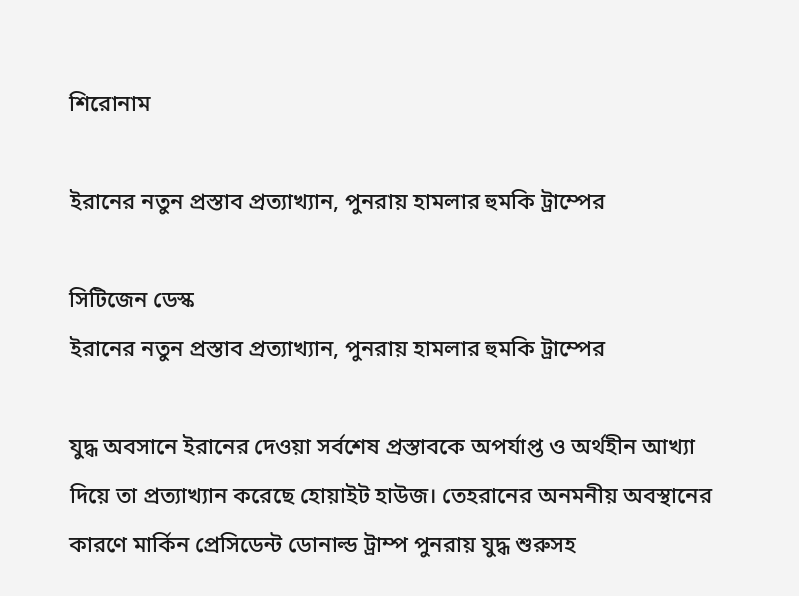শিরোনাম

ইরানের নতুন প্রস্তাব প্রত্যাখ্যান, পুনরায় হামলার হুমকি ট্রাম্পের

সিটিজেন ডেস্ক
ইরানের নতুন প্রস্তাব প্রত্যাখ্যান, পুনরায় হামলার হুমকি ট্রাম্পের

যুদ্ধ অবসানে ইরানের দেওয়া সর্বশেষ প্রস্তাবকে অপর্যাপ্ত ও অর্থহীন আখ্যা দিয়ে তা প্রত্যাখ্যান করেছে হোয়াইট হাউজ। তেহরানের অনমনীয় অবস্থানের কারণে মার্কিন প্রেসিডেন্ট ডোনাল্ড ট্রাম্প পুনরায় যুদ্ধ শুরুসহ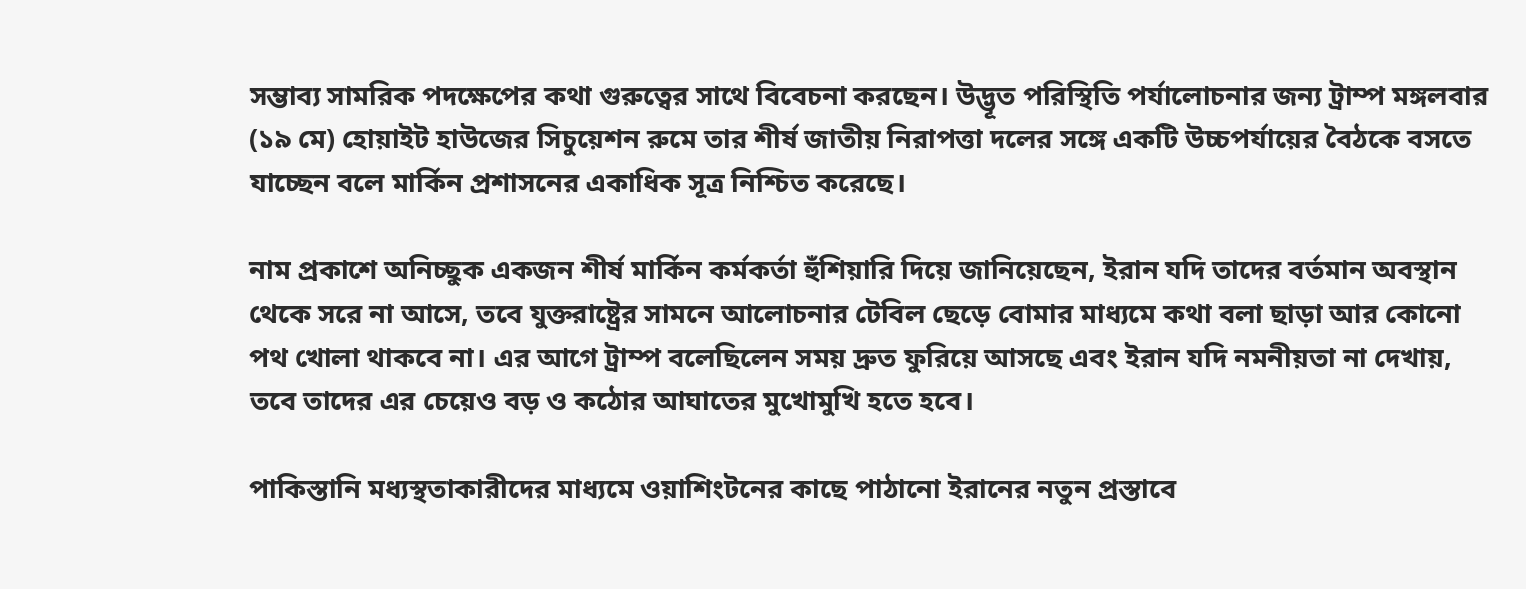সম্ভাব্য সামরিক পদক্ষেপের কথা গুরুত্বের সাথে বিবেচনা করছেন। উদ্ভূত পরিস্থিতি পর্যালোচনার জন্য ট্রাম্প মঙ্গলবার (১৯ মে) হোয়াইট হাউজের সিচুয়েশন রুমে তার শীর্ষ জাতীয় নিরাপত্তা দলের সঙ্গে একটি উচ্চপর্যায়ের বৈঠকে বসতে যাচ্ছেন বলে মার্কিন প্রশাসনের একাধিক সূত্র নিশ্চিত করেছে।

নাম প্রকাশে অনিচ্ছুক একজন শীর্ষ মার্কিন কর্মকর্তা হুঁশিয়ারি দিয়ে জানিয়েছেন, ইরান যদি তাদের বর্তমান অবস্থান থেকে সরে না আসে, তবে যুক্তরাষ্ট্রের সামনে আলোচনার টেবিল ছেড়ে বোমার মাধ্যমে কথা বলা ছাড়া আর কোনো পথ খোলা থাকবে না। এর আগে ট্রাম্প বলেছিলেন সময় দ্রুত ফুরিয়ে আসছে এবং ইরান যদি নমনীয়তা না দেখায়, তবে তাদের এর চেয়েও বড় ও কঠোর আঘাতের মুখোমুখি হতে হবে।

পাকিস্তানি মধ্যস্থতাকারীদের মাধ্যমে ওয়াশিংটনের কাছে পাঠানো ইরানের নতুন প্রস্তাবে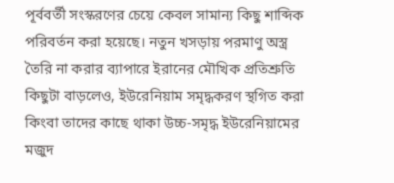পূর্ববর্তী সংস্করণের চেয়ে কেবল সামান্য কিছু শাব্দিক পরিবর্তন করা হয়েছে। নতুন খসড়ায় পরমাণু অস্ত্র তৈরি না করার ব্যাপারে ইরানের মৌখিক প্রতিশ্রুতি কিছুটা বাড়লেও, ইউরেনিয়াম সমৃদ্ধকরণ স্থগিত করা কিংবা তাদের কাছে থাকা উচ্চ-সমৃদ্ধ ইউরেনিয়ামের মজুদ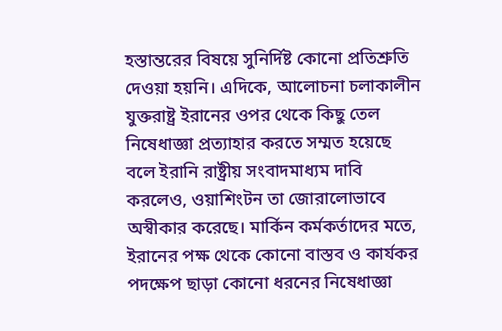হস্তান্তরের বিষয়ে সুনির্দিষ্ট কোনো প্রতিশ্রুতি দেওয়া হয়নি। এদিকে, আলোচনা চলাকালীন যুক্তরাষ্ট্র ইরানের ওপর থেকে কিছু তেল নিষেধাজ্ঞা প্রত্যাহার করতে সম্মত হয়েছে বলে ইরানি রাষ্ট্রীয় সংবাদমাধ্যম দাবি করলেও, ওয়াশিংটন তা জোরালোভাবে অস্বীকার করেছে। মার্কিন কর্মকর্তাদের মতে, ইরানের পক্ষ থেকে কোনো বাস্তব ও কার্যকর পদক্ষেপ ছাড়া কোনো ধরনের নিষেধাজ্ঞা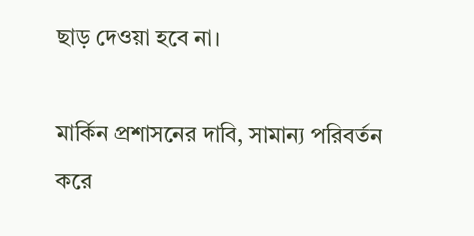ছাড় দেওয়া হবে না।

মার্কিন প্রশাসনের দাবি, সামান্য পরিবর্তন করে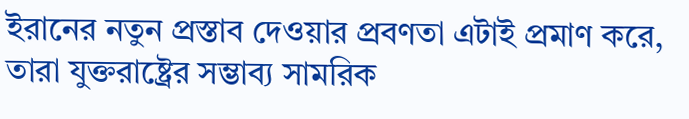ইরানের নতুন প্রস্তাব দেওয়ার প্রবণতা এটাই প্রমাণ করে, তারা যুক্তরাষ্ট্রের সম্ভাব্য সামরিক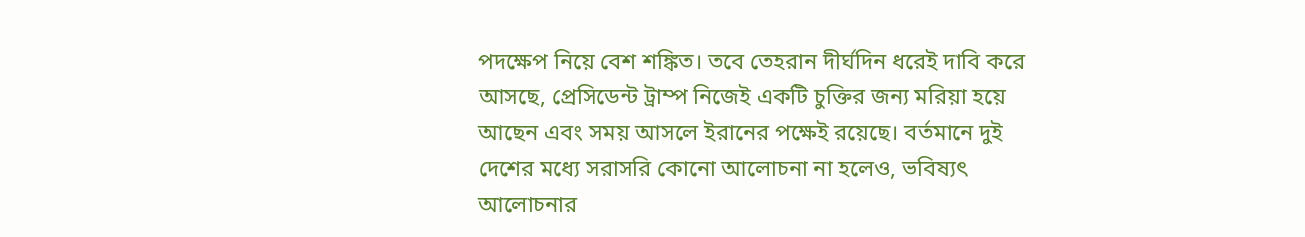পদক্ষেপ নিয়ে বেশ শঙ্কিত। তবে তেহরান দীর্ঘদিন ধরেই দাবি করে আসছে, প্রেসিডেন্ট ট্রাম্প নিজেই একটি চুক্তির জন্য মরিয়া হয়ে আছেন এবং সময় আসলে ইরানের পক্ষেই রয়েছে। বর্তমানে দুই দেশের মধ্যে সরাসরি কোনো আলোচনা না হলেও, ভবিষ্যৎ আলোচনার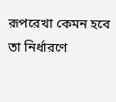রূপরেখা কেমন হবে তা নির্ধারণে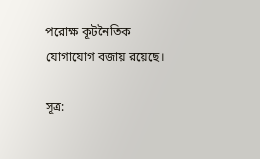পরোক্ষ কূটনৈতিক যোগাযোগ বজায় রয়েছে।

সূত্র: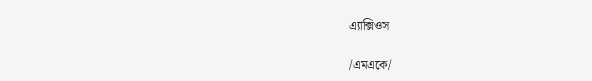এ্যাক্সিওস

/এমএকে/